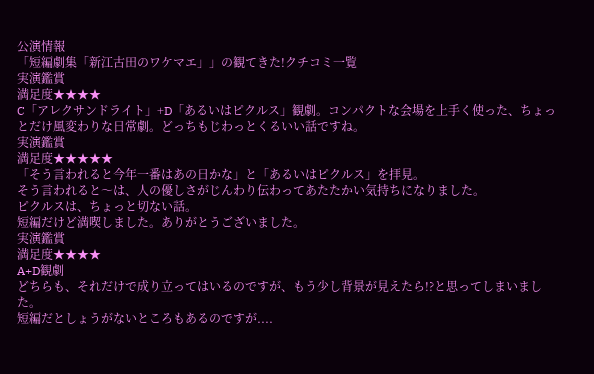公演情報
「短編劇集「新江古田のワケマエ」」の観てきた!クチコミ一覧
実演鑑賞
満足度★★★★
C「アレクサンドライト」+D「あるいはピクルス」観劇。コンパクトな会場を上手く使った、ちょっとだけ風変わりな日常劇。どっちもじわっとくるいい話ですね。
実演鑑賞
満足度★★★★★
「そう言われると今年一番はあの日かな」と「あるいはピクルス」を拝見。
そう言われると〜は、人の優しさがじんわり伝わってあたたかい気持ちになりました。
ピクルスは、ちょっと切ない話。
短編だけど満喫しました。ありがとうございました。
実演鑑賞
満足度★★★★
A+D観劇
どちらも、それだけで成り立ってはいるのですが、もう少し背景が見えたら!?と思ってしまいました。
短編だとしょうがないところもあるのですが....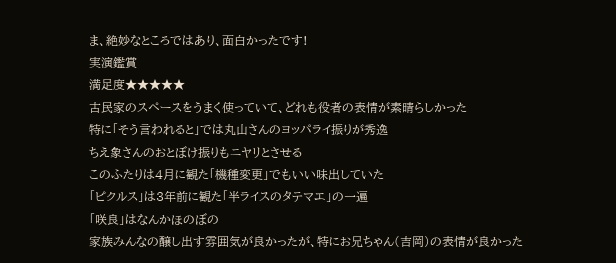ま、絶妙なところではあり、面白かったです!
実演鑑賞
満足度★★★★★
古民家のスペースをうまく使っていて、どれも役者の表情が素晴らしかった
特に「そう言われると」では丸山さんのヨッパライ振りが秀逸
ちえ象さんのおとぼけ振りもニヤリとさせる
このふたりは4月に観た「機種変更」でもいい味出していた
「ピクルス」は3年前に観た「半ライスのタテマエ」の一遍
「咲良」はなんかほのぼの
家族みんなの醸し出す雰囲気が良かったが、特にお兄ちゃん(吉岡)の表情が良かった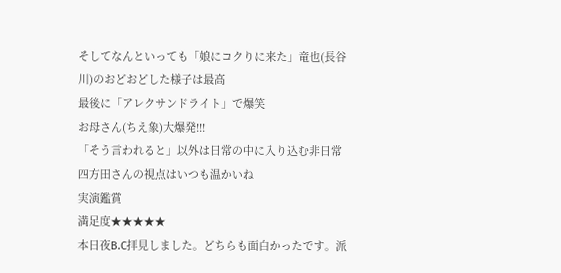そしてなんといっても「娘にコクりに来た」竜也(長谷川)のおどおどした様子は最高
最後に「アレクサンドライト」で爆笑
お母さん(ちえ象)大爆発!!!
「そう言われると」以外は日常の中に入り込む非日常
四方田さんの視点はいつも温かいね
実演鑑賞
満足度★★★★★
本日夜B.C拝見しました。どちらも面白かったです。派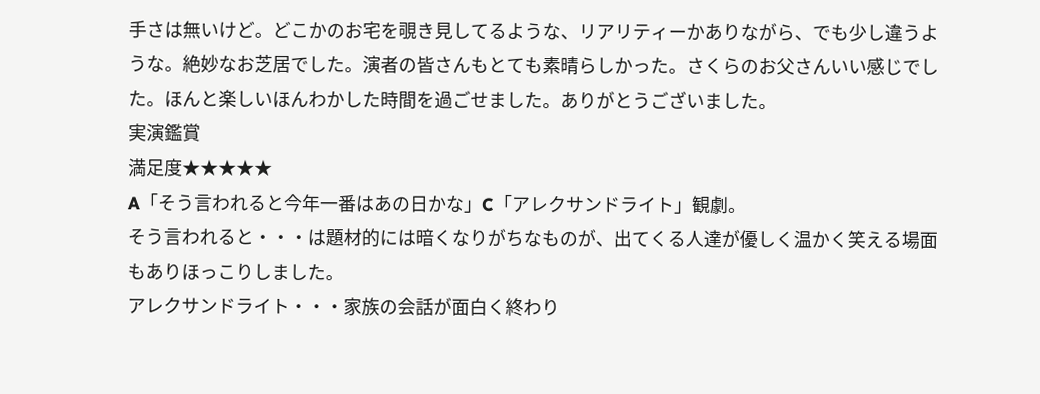手さは無いけど。どこかのお宅を覗き見してるような、リアリティーかありながら、でも少し違うような。絶妙なお芝居でした。演者の皆さんもとても素晴らしかった。さくらのお父さんいい感じでした。ほんと楽しいほんわかした時間を過ごせました。ありがとうございました。
実演鑑賞
満足度★★★★★
A「そう言われると今年一番はあの日かな」C「アレクサンドライト」観劇。
そう言われると・・・は題材的には暗くなりがちなものが、出てくる人達が優しく温かく笑える場面もありほっこりしました。
アレクサンドライト・・・家族の会話が面白く終わり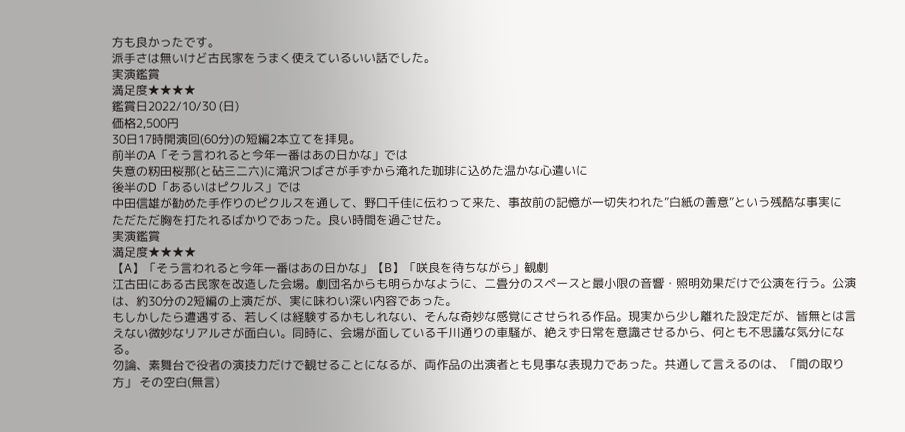方も良かったです。
派手さは無いけど古民家をうまく使えているいい話でした。
実演鑑賞
満足度★★★★
鑑賞日2022/10/30 (日)
価格2,500円
30日17時開演回(60分)の短編2本立てを拝見。
前半のA「そう言われると今年一番はあの日かな」では
失意の籾田桜那(と砧三二六)に滝沢つばさが手ずから淹れた珈琲に込めた温かな心遣いに
後半のD「あるいはピクルス」では
中田信雄が勧めた手作りのピクルスを通して、野口千佳に伝わって来た、事故前の記憶が一切失われた”白紙の善意”という残酷な事実に
ただただ胸を打たれるばかりであった。良い時間を過ごせた。
実演鑑賞
満足度★★★★
【A】「そう言われると今年一番はあの日かな」【B】「咲良を待ちながら」観劇
江古田にある古民家を改造した会場。劇団名からも明らかなように、二畳分のスペースと最小限の音響・照明効果だけで公演を行う。公演は、約30分の2短編の上演だが、実に味わい深い内容であった。
もしかしたら遭遇する、若しくは経験するかもしれない、そんな奇妙な感覚にさせられる作品。現実から少し離れた設定だが、皆無とは言えない微妙なリアルさが面白い。同時に、会場が面している千川通りの車騒が、絶えず日常を意識させるから、何とも不思議な気分になる。
勿論、素舞台で役者の演技力だけで観せることになるが、両作品の出演者とも見事な表現力であった。共通して言えるのは、「間の取り方」 その空白(無言)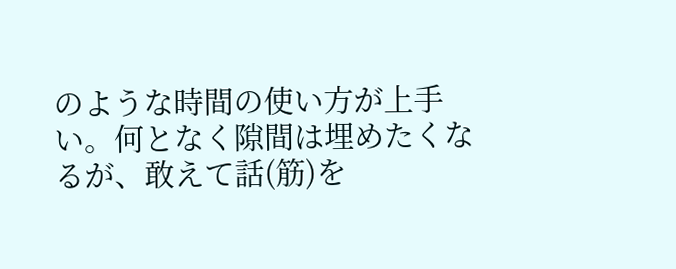のような時間の使い方が上手い。何となく隙間は埋めたくなるが、敢えて話(筋)を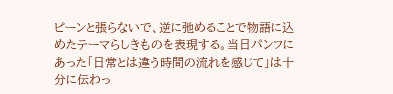ピーンと張らないで、逆に弛めることで物語に込めたテーマらしきものを表現する。当日パンフにあった「日常とは違う時間の流れを感じて」は十分に伝わっ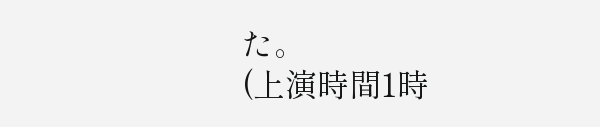た。
(上演時間1時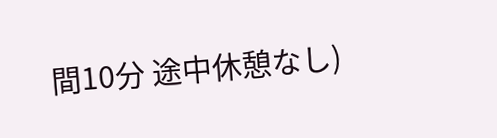間10分 途中休憩なし)